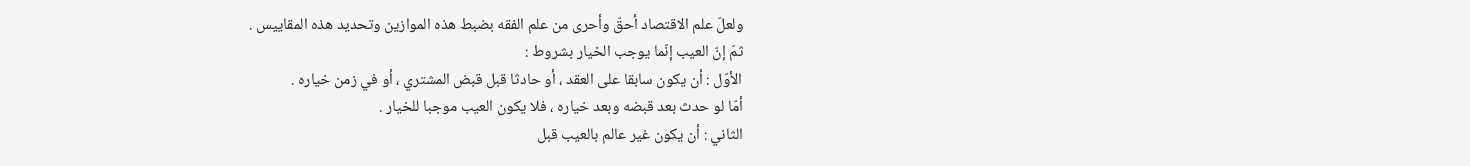ولعلّ علم الاقتصاد أحقّ وأحرى من علم الفقه بضبط هذه الموازين وتحديد هذه المقاييس .
ثمّ إنّ العيب إنّما يوجب الخيار بشروط :
الأوّل : أن يكون سابقا على العقد ، أو حادثا قبل قبض المشتري ، أو في زمن خياره .
أمّا لو حدث بعد قبضه وبعد خياره ، فلا يكون العيب موجبا للخيار .
الثاني : أن يكون غير عالم بالعيب قبل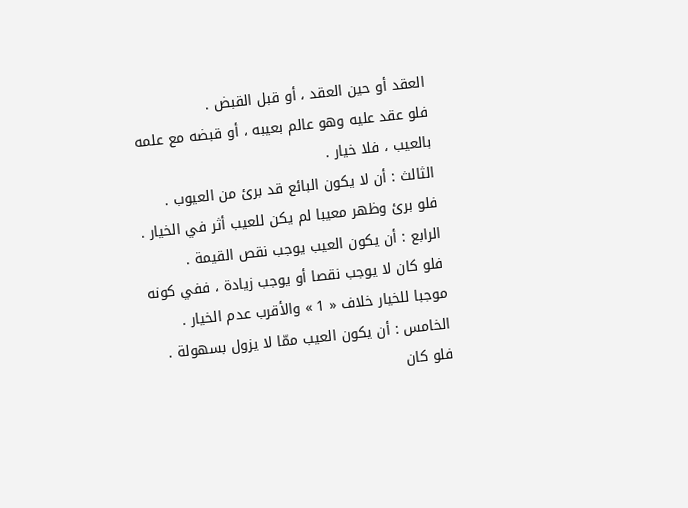العقد أو حين العقد ، أو قبل القبض .
فلو عقد عليه وهو عالم بعيبه ، أو قبضه مع علمه بالعيب ، فلا خيار .
الثالث : أن لا يكون البائع قد برئ من العيوب .
فلو برئ وظهر معيبا لم يكن للعيب أثر في الخيار .
الرابع : أن يكون العيب يوجب نقص القيمة .
فلو كان لا يوجب نقصا أو يوجب زيادة ، ففي كونه موجبا للخيار خلاف « 1 » والأقرب عدم الخيار .
الخامس : أن يكون العيب ممّا لا يزول بسهولة .
فلو كان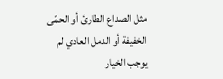مثل الصداع الطارئ أو الحمّى الخفيفة أو الدمل العادي لم يوجب الخيار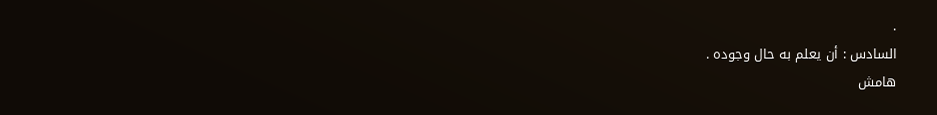.
السادس : أن يعلم به حال وجوده .
هامش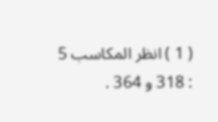( 1 ) انظر المكاسب 5 : 318 و 364 .